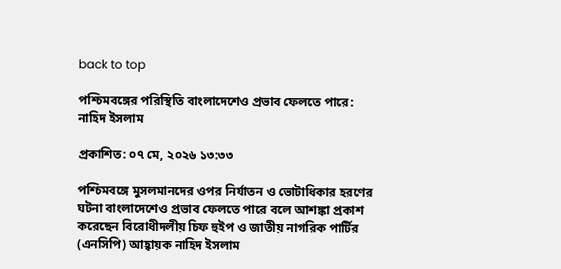back to top

পশ্চিমবঙ্গের পরিস্থিতি বাংলাদেশেও প্রভাব ফেলতে পারে: নাহিদ ইসলাম

প্রকাশিত: ০৭ মে, ২০২৬ ১৩:৩৩

পশ্চিমবঙ্গে মুসলমানদের ওপর নির্যাতন ও ভোটাধিকার হরণের ঘটনা বাংলাদেশেও প্রভাব ফেলতে পারে বলে আশঙ্কা প্রকাশ করেছেন বিরোধীদলীয় চিফ হুইপ ও জাতীয় নাগরিক পার্টির (এনসিপি) আহ্বায়ক নাহিদ ইসলাম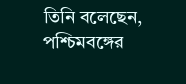তিনি বলেছেন, পশ্চিমবঙ্গের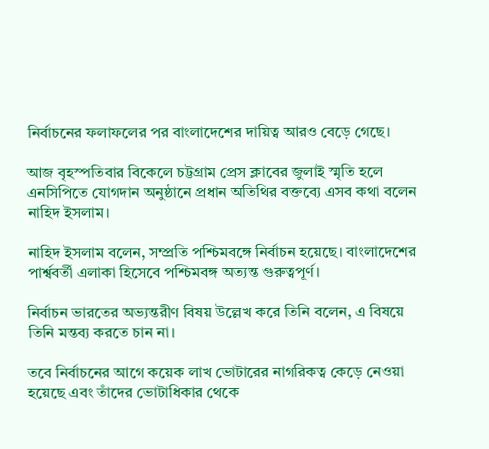নির্বাচনের ফলাফলের পর বাংলাদেশের দায়িত্ব আরও বেড়ে গেছে।

আজ বৃহস্পতিবার বিকেলে চট্টগ্রাম প্রেস ক্লাবের জুলাই স্মৃতি হলে এনসিপিতে যোগদান অনুষ্ঠানে প্রধান অতিথির বক্তব্যে এসব কথা বলেন নাহিদ ইসলাম।

নাহিদ ইসলাম বলেন, সম্প্রতি পশ্চিমবঙ্গে নির্বাচন হয়েছে। বাংলাদেশের পার্শ্ববর্তী এলাকা হিসেবে পশ্চিমবঙ্গ অত্যন্ত গুরুত্বপূর্ণ।

নির্বাচন ভারতের অভ্যন্তরীণ বিষয় উল্লেখ করে তিনি বলেন, এ বিষয়ে তিনি মন্তব্য করতে চান না।

তবে নির্বাচনের আগে কয়েক লাখ ভোটারের নাগরিকত্ব কেড়ে নেওয়া হয়েছে এবং তাঁদের ভোটাধিকার থেকে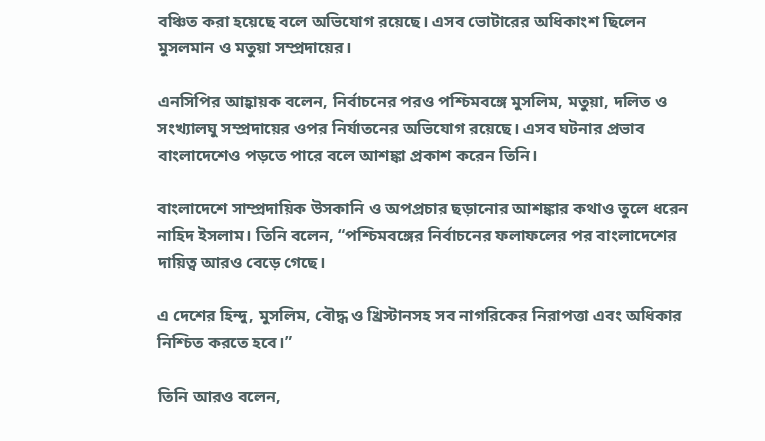বঞ্চিত করা হয়েছে বলে অভিযোগ রয়েছে। এসব ভোটারের অধিকাংশ ছিলেন মুসলমান ও মতুয়া সম্প্রদায়ের।

এনসিপির আহ্বায়ক বলেন, নির্বাচনের পরও পশ্চিমবঙ্গে মুসলিম, মতুয়া, দলিত ও সংখ্যালঘু সম্প্রদায়ের ওপর নির্যাতনের অভিযোগ রয়েছে। এসব ঘটনার প্রভাব বাংলাদেশেও পড়তে পারে বলে আশঙ্কা প্রকাশ করেন তিনি।

বাংলাদেশে সাম্প্রদায়িক উসকানি ও অপপ্রচার ছড়ানোর আশঙ্কার কথাও তুলে ধরেন নাহিদ ইসলাম। তিনি বলেন, “পশ্চিমবঙ্গের নির্বাচনের ফলাফলের পর বাংলাদেশের দায়িত্ব আরও বেড়ে গেছে।

এ দেশের হিন্দু, মুসলিম, বৌদ্ধ ও খ্রিস্টানসহ সব নাগরিকের নিরাপত্তা এবং অধিকার নিশ্চিত করতে হবে।”

তিনি আরও বলেন,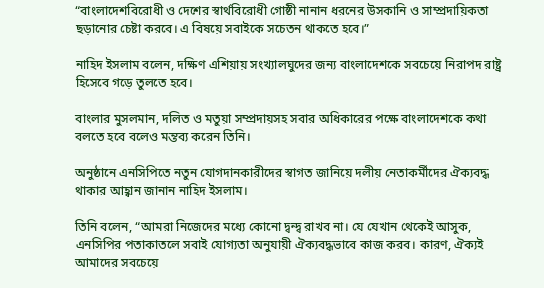“বাংলাদেশবিরোধী ও দেশের স্বার্থবিরোধী গোষ্ঠী নানান ধরনের উসকানি ও সাম্প্রদায়িকতা ছড়ানোর চেষ্টা করবে। এ বিষয়ে সবাইকে সচেতন থাকতে হবে।”

নাহিদ ইসলাম বলেন, দক্ষিণ এশিয়ায় সংখ্যালঘুদের জন্য বাংলাদেশকে সবচেয়ে নিরাপদ রাষ্ট্র হিসেবে গড়ে তুলতে হবে।

বাংলার মুসলমান, দলিত ও মতুয়া সম্প্রদায়সহ সবার অধিকারের পক্ষে বাংলাদেশকে কথা বলতে হবে বলেও মন্তব্য করেন তিনি।

অনুষ্ঠানে এনসিপিতে নতুন যোগদানকারীদের স্বাগত জানিয়ে দলীয় নেতাকর্মীদের ঐক্যবদ্ধ থাকার আহ্বান জানান নাহিদ ইসলাম।

তিনি বলেন, “আমরা নিজেদের মধ্যে কোনো দ্বন্দ্ব রাখব না। যে যেখান থেকেই আসুক, এনসিপির পতাকাতলে সবাই যোগ্যতা অনুযায়ী ঐক্যবদ্ধভাবে কাজ করব। কারণ, ঐক্যই আমাদের সবচেয়ে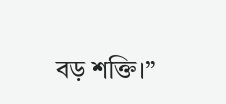বড় শক্তি।”